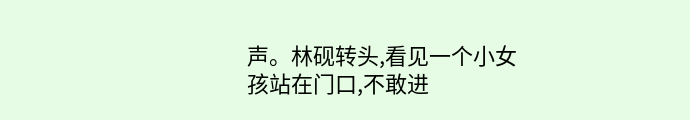声。林砚转头,看见一个小女孩站在门口,不敢进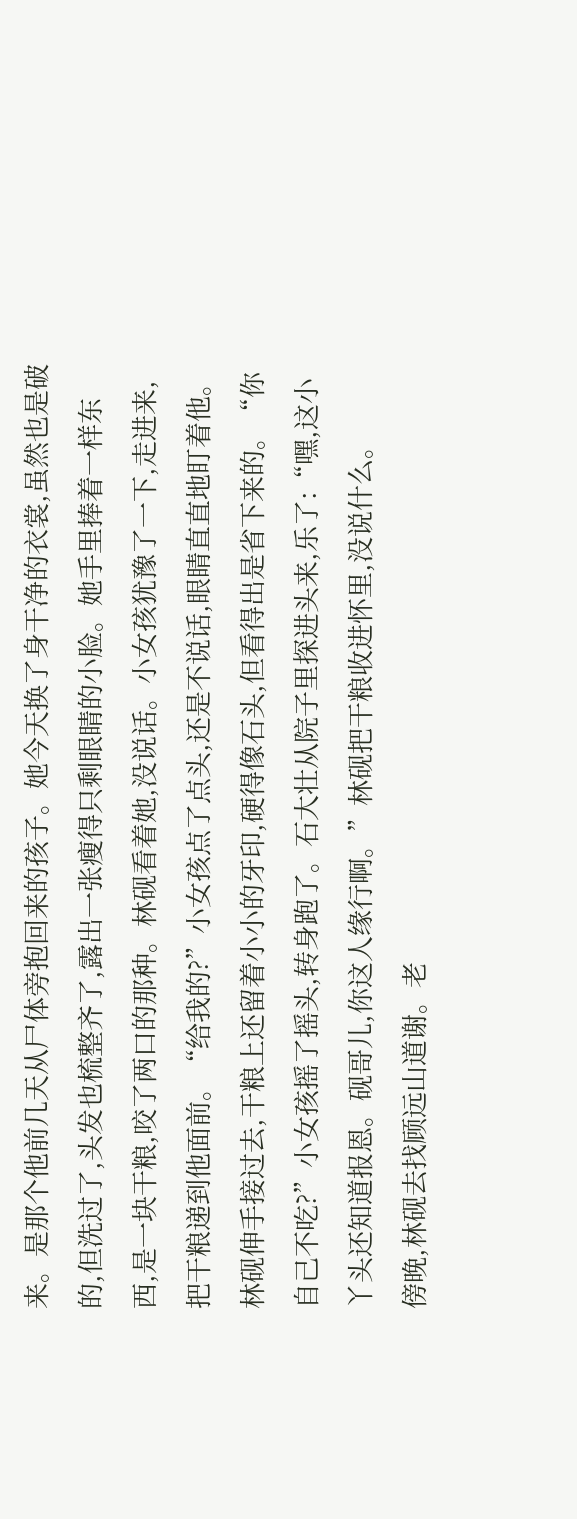来。是那个他前几天从尸体旁抱回来的孩子。她今天换了身干净的衣裳,虽然也是破的,但洗过了,头发也梳整齐了,露出一张瘦得只剩眼睛的小脸。她手里捧着一样东西,是一块干粮,咬了两口的那种。林砚看着她,没说话。小女孩犹豫了一下,走进来,把干粮递到他面前。“给我的?”小女孩点了点头,还是不说话,眼睛直直地盯着他。林砚伸手接过去,干粮上还留着小小的牙印,硬得像石头,但看得出是省下来的。“你自己不吃?”小女孩摇了摇头,转身跑了。石大壮从院子里探进头来,乐了:“嘿,这小丫头还知道报恩。砚哥儿,你这人缘行啊。”林砚把干粮收进怀里,没说什么。
傍晚,林砚去找顾远山道谢。老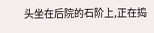头坐在后院的石阶上,正在捣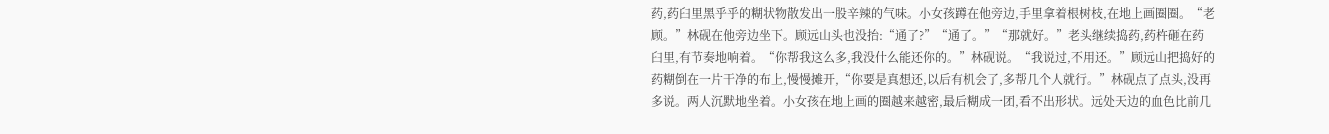药,药臼里黑乎乎的糊状物散发出一股辛辣的气味。小女孩蹲在他旁边,手里拿着根树枝,在地上画圈圈。“老顾。”林砚在他旁边坐下。顾远山头也没抬:“通了?”“通了。”“那就好。”老头继续捣药,药杵砸在药臼里,有节奏地响着。“你帮我这么多,我没什么能还你的。”林砚说。“我说过,不用还。”顾远山把捣好的药糊倒在一片干净的布上,慢慢摊开,“你要是真想还,以后有机会了,多帮几个人就行。”林砚点了点头,没再多说。两人沉默地坐着。小女孩在地上画的圈越来越密,最后糊成一团,看不出形状。远处天边的血色比前几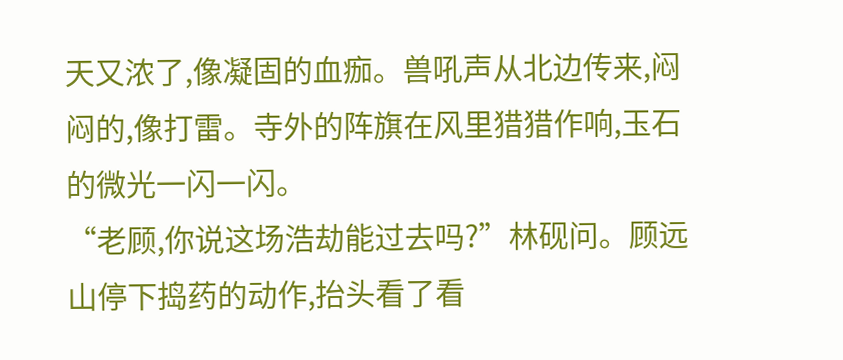天又浓了,像凝固的血痂。兽吼声从北边传来,闷闷的,像打雷。寺外的阵旗在风里猎猎作响,玉石的微光一闪一闪。
“老顾,你说这场浩劫能过去吗?”林砚问。顾远山停下捣药的动作,抬头看了看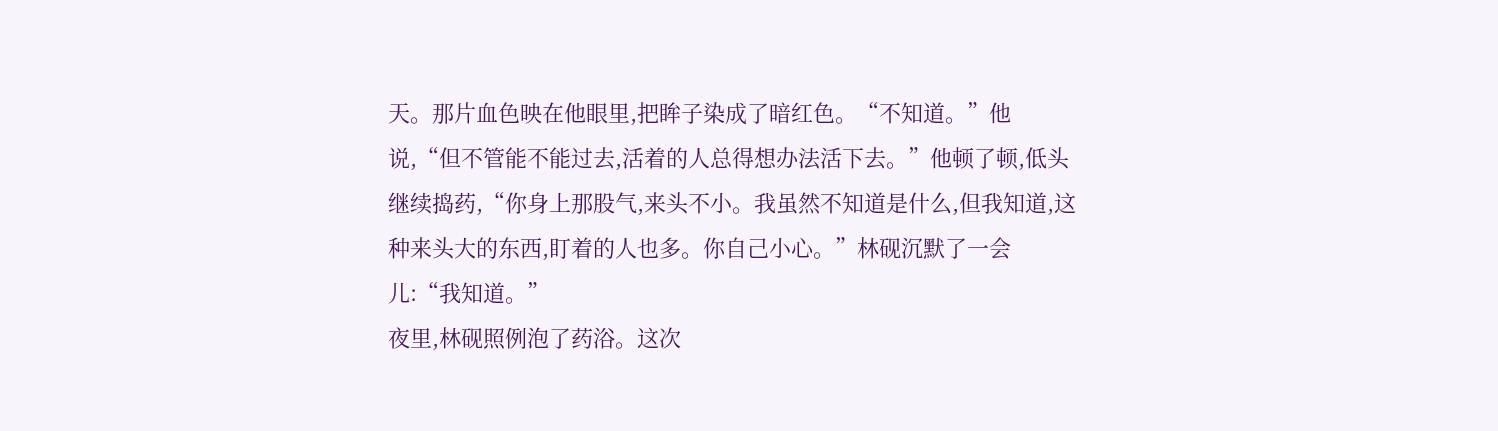天。那片血色映在他眼里,把眸子染成了暗红色。“不知道。”他说,“但不管能不能过去,活着的人总得想办法活下去。”他顿了顿,低头继续捣药,“你身上那股气,来头不小。我虽然不知道是什么,但我知道,这种来头大的东西,盯着的人也多。你自己小心。”林砚沉默了一会儿:“我知道。”
夜里,林砚照例泡了药浴。这次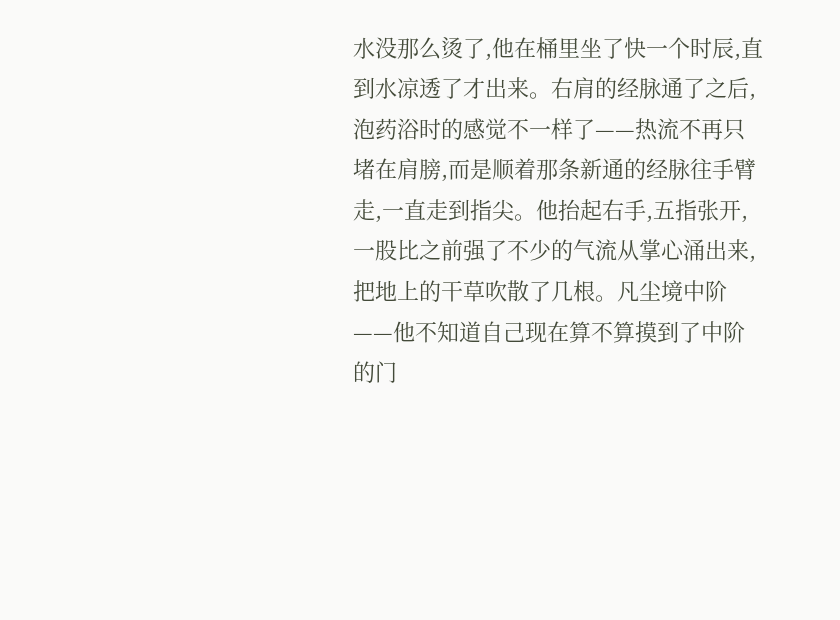水没那么烫了,他在桶里坐了快一个时辰,直到水凉透了才出来。右肩的经脉通了之后,泡药浴时的感觉不一样了——热流不再只堵在肩膀,而是顺着那条新通的经脉往手臂走,一直走到指尖。他抬起右手,五指张开,一股比之前强了不少的气流从掌心涌出来,把地上的干草吹散了几根。凡尘境中阶——他不知道自己现在算不算摸到了中阶的门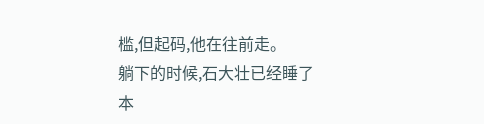槛,但起码,他在往前走。
躺下的时候,石大壮已经睡了
本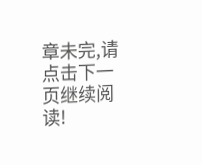章未完,请点击下一页继续阅读!